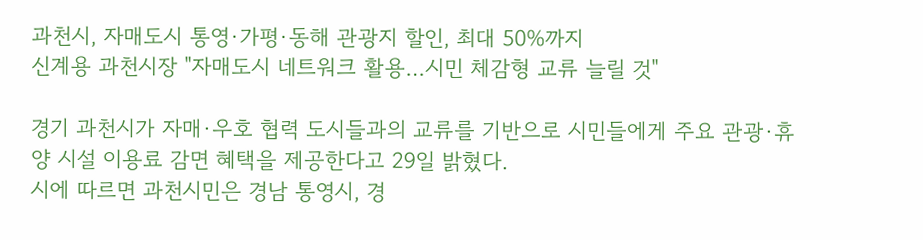과천시, 자매도시 통영·가평·동해 관광지 할인, 최대 50%까지
신계용 과천시장 "자매도시 네트워크 활용…시민 체감형 교류 늘릴 것"

경기 과천시가 자매·우호 협력 도시들과의 교류를 기반으로 시민들에게 주요 관광·휴양 시설 이용료 감면 혜택을 제공한다고 29일 밝혔다.
시에 따르면 과천시민은 경남 통영시, 경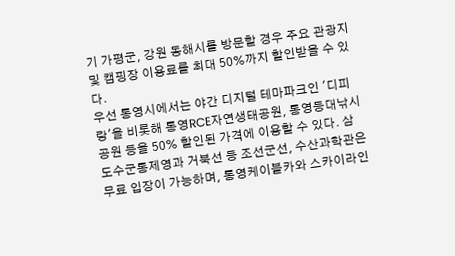기 가평군, 강원 동해시를 방문할 경우 주요 관광지 및 캠핑장 이용료를 최대 50%까지 할인받을 수 있다.
우선 통영시에서는 야간 디지털 테마파크인 '디피랑'을 비롯해 통영RCE자연생태공원, 통영등대낚시공원 등을 50% 할인된 가격에 이용할 수 있다. 삼도수군통제영과 거북선 등 조선군선, 수산과학관은 무료 입장이 가능하며, 통영케이블카와 스카이라인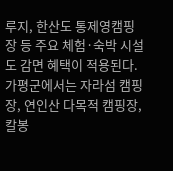루지, 한산도 통제영캠핑장 등 주요 체험·숙박 시설도 감면 혜택이 적용된다.
가평군에서는 자라섬 캠핑장, 연인산 다목적 캠핑장, 칼봉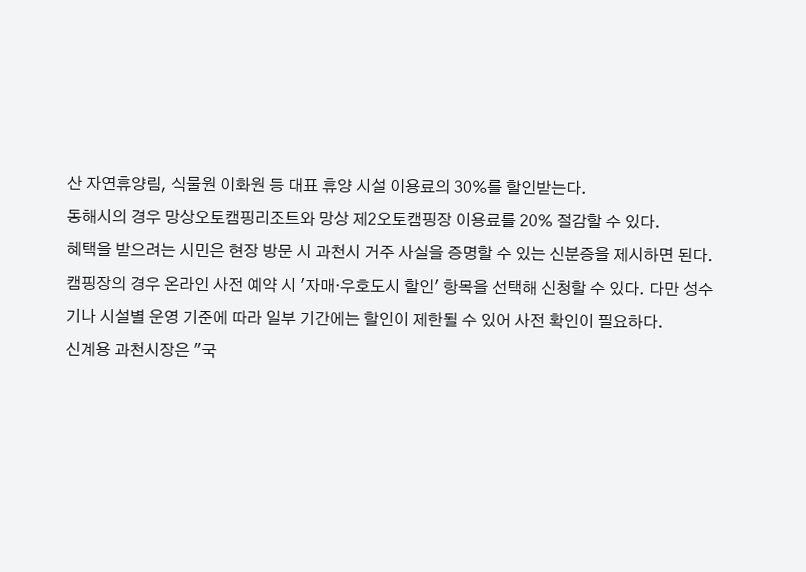산 자연휴양림, 식물원 이화원 등 대표 휴양 시설 이용료의 30%를 할인받는다.
동해시의 경우 망상오토캠핑리조트와 망상 제2오토캠핑장 이용료를 20% 절감할 수 있다.
혜택을 받으려는 시민은 현장 방문 시 과천시 거주 사실을 증명할 수 있는 신분증을 제시하면 된다. 캠핑장의 경우 온라인 사전 예약 시 '자매·우호도시 할인' 항목을 선택해 신청할 수 있다. 다만 성수기나 시설별 운영 기준에 따라 일부 기간에는 할인이 제한될 수 있어 사전 확인이 필요하다.
신계용 과천시장은 "국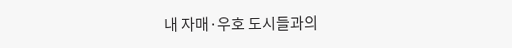내 자매·우호 도시들과의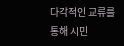다각적인 교류를 통해 시민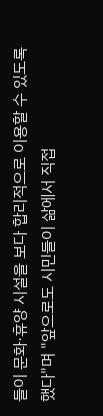들이 문화·휴양 시설을 보다 합리적으로 이용할 수 있도록 했다"며 "앞으로도 시민들이 삶에서 직접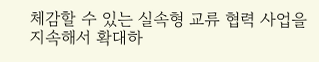체감할 수 있는 실속형 교류 협력 사업을 지속해서 확대하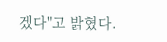겠다"고 밝혔다.